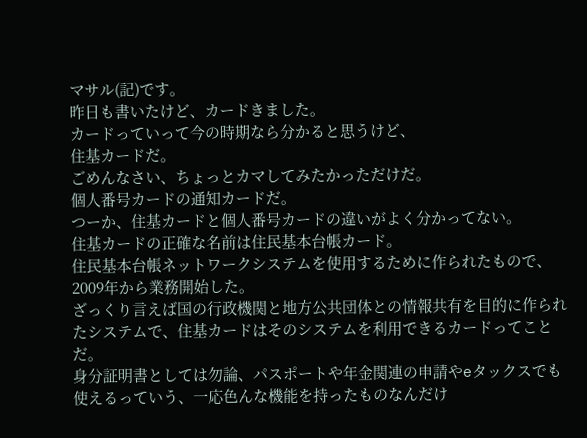マサル(記)です。
昨日も書いたけど、カードきました。
カードっていって今の時期なら分かると思うけど、
住基カードだ。
ごめんなさい、ちょっとカマしてみたかっただけだ。
個人番号カードの通知カードだ。
つーか、住基カードと個人番号カードの違いがよく分かってない。
住基カードの正確な名前は住民基本台帳カード。
住民基本台帳ネットワークシステムを使用するために作られたもので、2009年から業務開始した。
ざっくり言えば国の行政機関と地方公共団体との情報共有を目的に作られたシステムで、住基カードはそのシステムを利用できるカードってことだ。
身分証明書としては勿論、パスポートや年金関連の申請やeタックスでも使えるっていう、一応色んな機能を持ったものなんだけ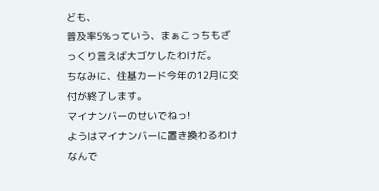ども、
普及率5%っていう、まぁこっちもざっくり言えば大ゴケしたわけだ。
ちなみに、住基カード今年の12月に交付が終了します。
マイナンバーのせいでねっ!
ようはマイナンバーに置き換わるわけなんで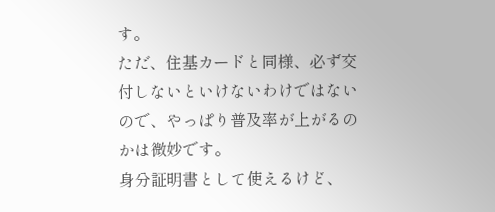す。
ただ、住基カードと同様、必ず交付しないといけないわけではないので、やっぱり普及率が上がるのかは微妙です。
身分証明書として使えるけど、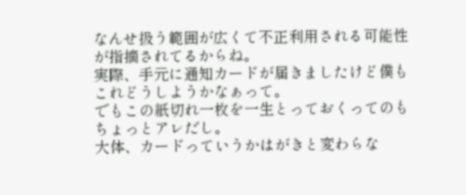なんせ扱う範囲が広くて不正利用される可能性が指摘されてるからね。
実際、手元に通知カードが届きましたけど僕もこれどうしようかなぁって。
でもこの紙切れ一枚を一生とっておくってのもちょっとアレだし。
大体、カードっていうかはがきと変わらな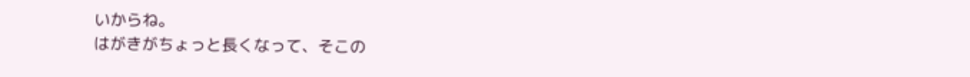いからね。
はがきがちょっと長くなって、そこの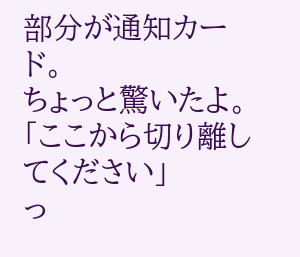部分が通知カード。
ちょっと驚いたよ。
「ここから切り離してください」
っ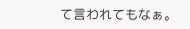て言われてもなぁ。